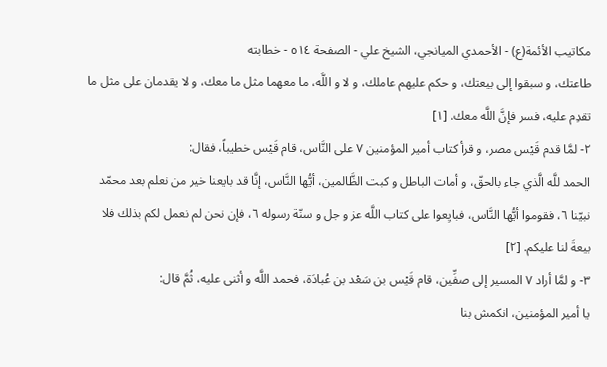مكاتيب الأئمة(ع) - الأحمدي الميانجي، الشيخ علي - الصفحة ٥١٤ - خطابته
طاعتك، و سبقوا إلى بيعتك، و حكم عليهم عاملك، و لا و اللَّه، ما معهما مثل ما معك، و لا يقدمان على مثل ما تقدِم عليه، فسر فإنَّ اللَّه معك. [١]
٢- لمَّا قدم قَيْس مصر، و قرأ كتاب أمير المؤمنين ٧ على النَّاس، قام قَيْس خطيباً، فقال:
الحمد للَّه الَّذي جاء بالحقّ، و أمات الباطل و كبت الظَّالمين، أيُّها النَّاس، إنَّا قد بايعنا خير من نعلم بعد محمّد نبيّنا ٦، فقوموا أيُّها النَّاس، فبايِعوا على كتاب اللَّه عز و جل و سنّة رسوله ٦، فإن نحن لم نعمل لكم بذلك فلا بيعةَ لنا عليكم. [٢]
٣- و لمَّا أراد ٧ المسير إلى صفِّين، قام قَيْس بن سَعْد بن عُبادَة، فحمد اللَّه و أثنى عليه، ثُمَّ قال:
يا أمير المؤمنين، انكمش بنا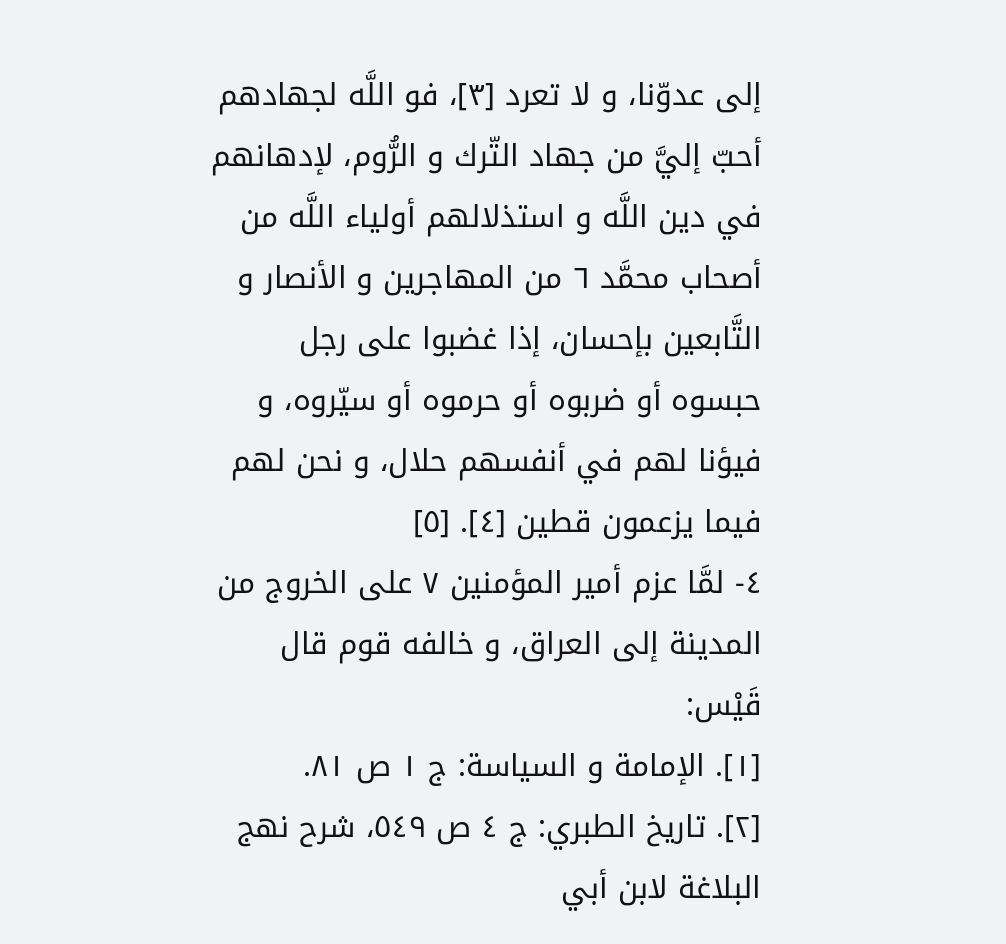إلى عدوّنا، و لا تعرد [٣]، فو اللَّه لجهادهم أحبّ إليَّ من جهاد التّرك و الرُّوم، لإدهانهم في دين اللَّه و استذلالهم أولياء اللَّه من أصحاب محمَّد ٦ من المهاجرين و الأنصار و التَّابعين بإحسان، إذا غضبوا على رجل حبسوه أو ضربوه أو حرموه أو سيّروه، و فيؤنا لهم في أنفسهم حلال، و نحن لهم فيما يزعمون قطين [٤]. [٥]
٤- لمَّا عزم أمير المؤمنين ٧ على الخروج من المدينة إلى العراق، و خالفه قوم قال قَيْس:
[١]. الإمامة و السياسة: ج ١ ص ٨١.
[٢]. تاريخ الطبري: ج ٤ ص ٥٤٩، شرح نهج البلاغة لابن أبي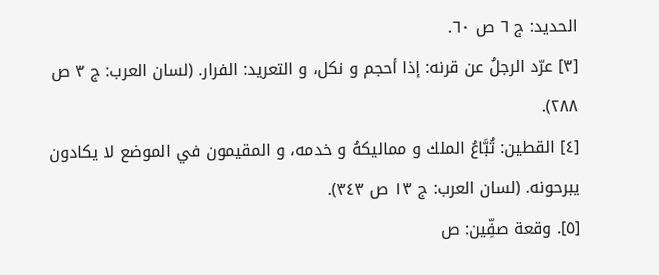الحديد: ج ٦ ص ٦٠.
[٣] عرّد الرجلُ عن قرنه: إذا أحجم و نكل، و التعريد: الفرار. (لسان العرب: ج ٣ ص ٢٨٨).
[٤] القطين: تُبَّاعُ الملك و مماليكهُ و خدمه، و المقيمون في الموضع لا يكادون يبرحونه. (لسان العرب: ج ١٣ ص ٣٤٣).
[٥]. وقعة صفِّين: ص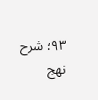٩٣؛ شرح نهج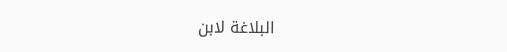البلاغة لابن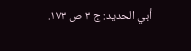أبي الحديد: ج ٣ ص ١٧٣.